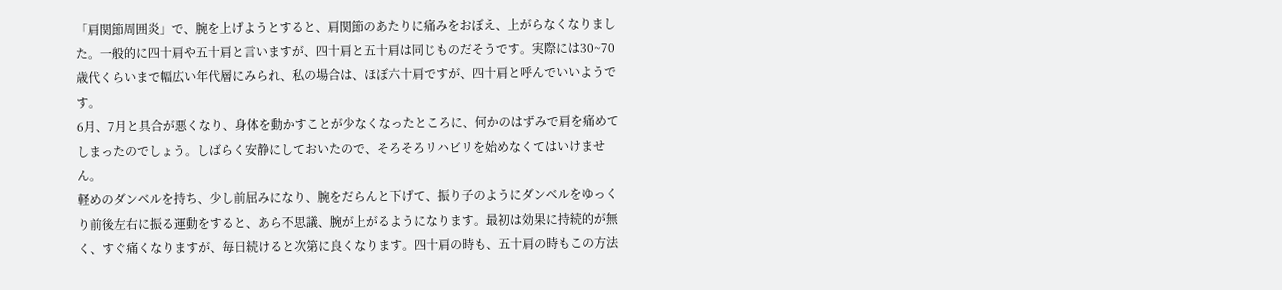「肩関節周囲炎」で、腕を上げようとすると、肩関節のあたりに痛みをおぼえ、上がらなくなりました。一般的に四十肩や五十肩と言いますが、四十肩と五十肩は同じものだそうです。実際には30~70歳代くらいまで幅広い年代層にみられ、私の場合は、ほぼ六十肩ですが、四十肩と呼んでいいようです。
6月、7月と具合が悪くなり、身体を動かすことが少なくなったところに、何かのはずみで肩を痛めてしまったのでしょう。しばらく安静にしておいたので、そろそろリハビリを始めなくてはいけません。
軽めのダンベルを持ち、少し前屈みになり、腕をだらんと下げて、振り子のようにダンベルをゆっくり前後左右に振る運動をすると、あら不思議、腕が上がるようになります。最初は効果に持続的が無く、すぐ痛くなりますが、毎日続けると次第に良くなります。四十肩の時も、五十肩の時もこの方法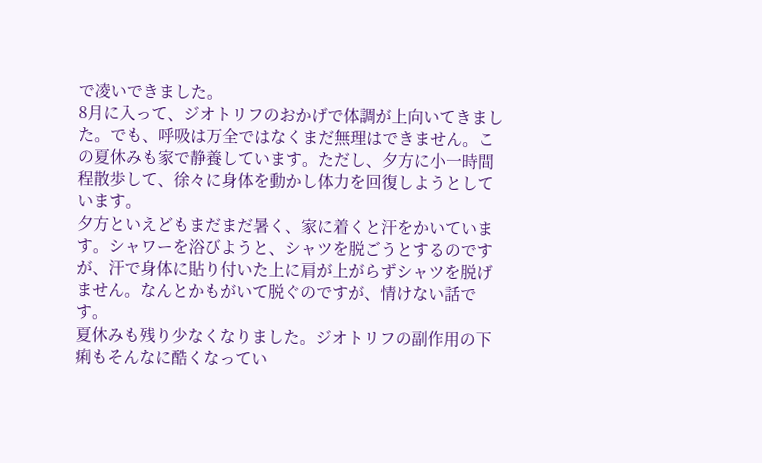で凌いできました。
8月に入って、ジオトリフのおかげで体調が上向いてきました。でも、呼吸は万全ではなくまだ無理はできません。この夏休みも家で静養しています。ただし、夕方に小一時間程散歩して、徐々に身体を動かし体力を回復しようとしています。
夕方といえどもまだまだ暑く、家に着くと汗をかいています。シャワーを浴びようと、シャツを脱ごうとするのですが、汗で身体に貼り付いた上に肩が上がらずシャツを脱げません。なんとかもがいて脱ぐのですが、情けない話です。
夏休みも残り少なくなりました。ジオトリフの副作用の下痢もそんなに酷くなってい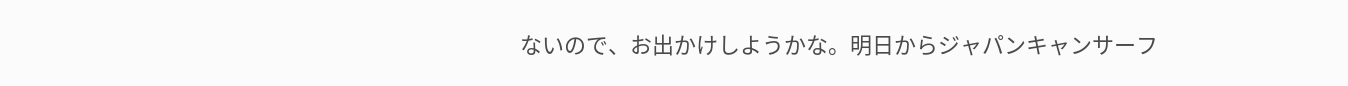ないので、お出かけしようかな。明日からジャパンキャンサーフ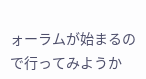ォーラムが始まるので行ってみようか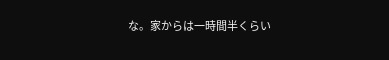な。家からは一時間半くらい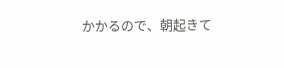かかるので、朝起きて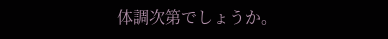体調次第でしょうか。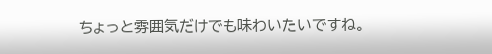ちょっと雰囲気だけでも味わいたいですね。